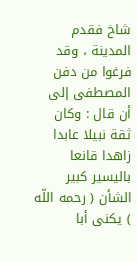شاخ فقدم المدينة ، وقد فرغوا من دفن المصطفى إلى أن قال : وكان ثقة نبيلا عابدا زاهدا قانعا باليسير كبير الشأن ( رحمه اللّه ) يكنى أبا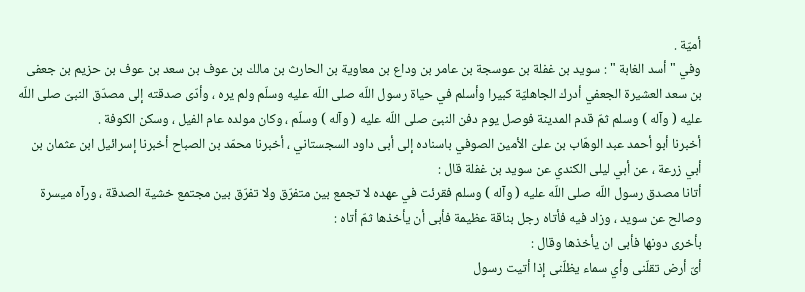أميّة .
وفي " أسد الغابة " : سويد بن غفلة بن عوسجة بن عامر بن وداع بن معاوية بن الحارث بن مالك بن عوف بن سعد بن عوف بن حزيم بن جعفى بن سعد العشيرة الجعفي أدرك الجاهليّة كبيرا وأسلم في حياة رسول اللّه صلى اللّه عليه وسلّم ولم يره ، وأدّى صدقته إلى مصدّق النبىّ صلى اللّه عليه ( وآله ) وسلم ثمّ قدم المدينة فوصل يوم دفن النبىّ صلى اللّه عليه ( وآله ) وسلّم ، وكان مولده عام الفيل ، وسكن الكوفة .
أخبرنا أبو أحمد عبد الوهّاب بن علىّ الأمين الصوفي باسناده إلى أبى داود السجستاني ، أخبرنا محمّد بن الصباح أخبرنا إسرائيل ابن عثمان بن أبي زرعة ، عن أبي ليلى الكندي عن سويد بن غفلة قال :
أتانا مصدق رسول اللّه صلى اللّه عليه ( وآله ) وسلم فقرئت في عهده لا تجمع بين متفرّق ولا تفرّق بين مجتمع خشية الصدقة ، ورآه ميسرة وصالح عن سويد ، وزاد فيه فأتاه رجل بناقة عظيمة فأبى أن يأخذها ثمّ أتاه :
بأخرى دونها فأبى ان يأخذها وقال :
أىّ أرض تقلّنى وأي سماء يظلّنى إذا أتيت رسول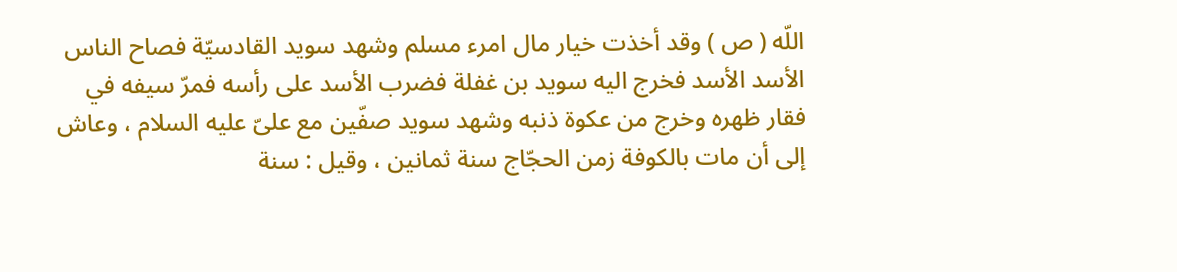اللّه ( ص ) وقد أخذت خيار مال امرء مسلم وشهد سويد القادسيّة فصاح الناس الأسد الأسد فخرج اليه سويد بن غفلة فضرب الأسد على رأسه فمرّ سيفه في فقار ظهره وخرج من عكوة ذنبه وشهد سويد صفّين مع علىّ عليه السلام ، وعاش إلى أن مات بالكوفة زمن الحجّاج سنة ثمانين ، وقيل : سنة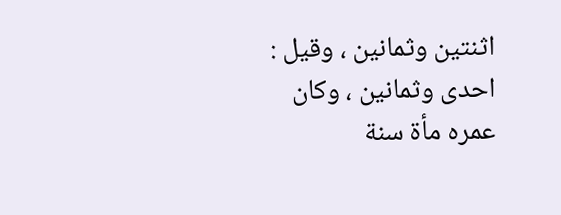اثنتين وثمانين ، وقيل : احدى وثمانين ، وكان عمره مأة سنة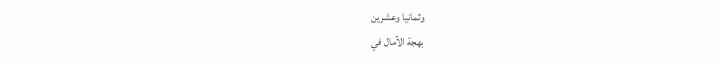وثمانيا وعشرين
بهجة الآمال في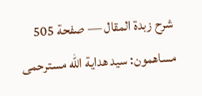شرح زبدة المقال — صفحة 505
مساهمون: سيد هداية الله مسترحمى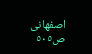اصفهانى
ص٥٠٥